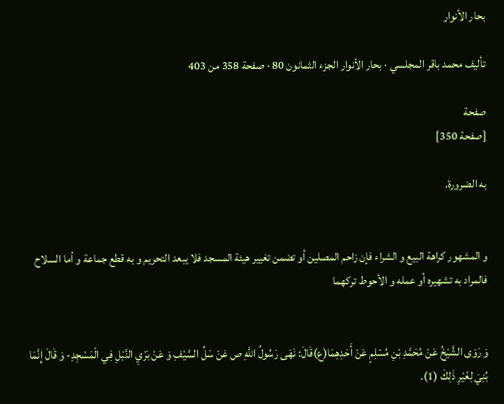بحار الأنوار

تأليف محمد باقر المجلسي · بحار الأنوار الجزء الثمانون 80 · صفحة 358 من 403

صفحة
[صفحة 350]

به الضرورة.


و المشهور كراهة البيع و الشراء فإن زاحم المصلين أو تضمن تغيير هيئة المسجد فلا يبعد التحريم و به قطع جماعة و أما السلاح فالمراد به تشهيره أو عمله و الأحوط تركهما


وَ رَوَى الشَّيْخُ عَنْ مُحَمَّدِ بْنِ مُسْلِمٍ عَنْ أَحَدِهِمَا(ع)قَالَ: نَهَى رَسُولُ اللَّهِ ص عَنْ سَلِّ السَّيْفِ وَ عَنْ بَرْيِ النَّبْلِ فِي الْمَسْجِدِ- وَ قَالَ إِنَّمَا بُنِيَ لِغَيْرِ ذَلِكَ (1).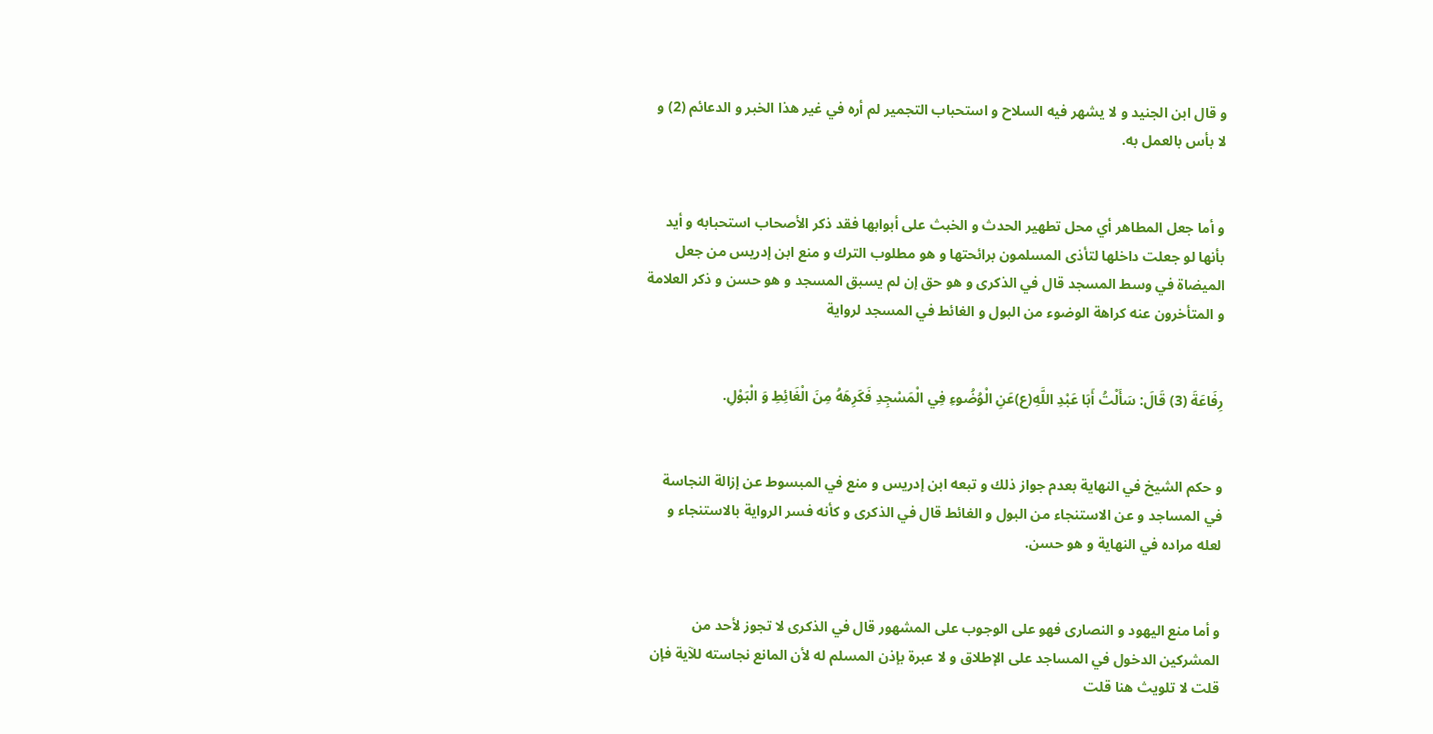و قال ابن الجنيد و لا يشهر فيه السلاح و استحباب التجمير لم أره في غير هذا الخبر و الدعائم (2) و لا بأس بالعمل به.


و أما جعل المطاهر أي محل تطهير الحدث و الخبث على أبوابها فقد ذكر الأصحاب استحبابه و أيد بأنها لو جعلت داخلها لتأذى المسلمون برائحتها و هو مطلوب الترك و منع ابن إدريس من جعل الميضاة في وسط المسجد قال في الذكرى و هو حق إن لم يسبق المسجد و هو حسن و ذكر العلامة و المتأخرون عنه كراهة الوضوء من البول و الغائط في المسجد لرواية


رِفَاعَةَ (3) قَالَ: سَأَلْتُ أَبَا عَبْدِ اللَّهِ(ع)عَنِ الْوُضُوءِ فِي الْمَسْجِدِ فَكَرِهَهُ مِنَ الْغَائِطِ وَ الْبَوْلِ.


و حكم الشيخ في النهاية بعدم جواز ذلك و تبعه ابن إدريس و منع في المبسوط عن إزالة النجاسة في المساجد و عن الاستنجاء من البول و الغائط قال في الذكرى و كأنه فسر الرواية بالاستنجاء و لعله مراده في النهاية و هو حسن.


و أما منع اليهود و النصارى فهو على الوجوب على المشهور قال في الذكرى لا تجوز لأحد من المشركين الدخول في المساجد على الإطلاق و لا عبرة بإذن المسلم له لأن المانع نجاسته للآية فإن قلت لا تلويث هنا قلت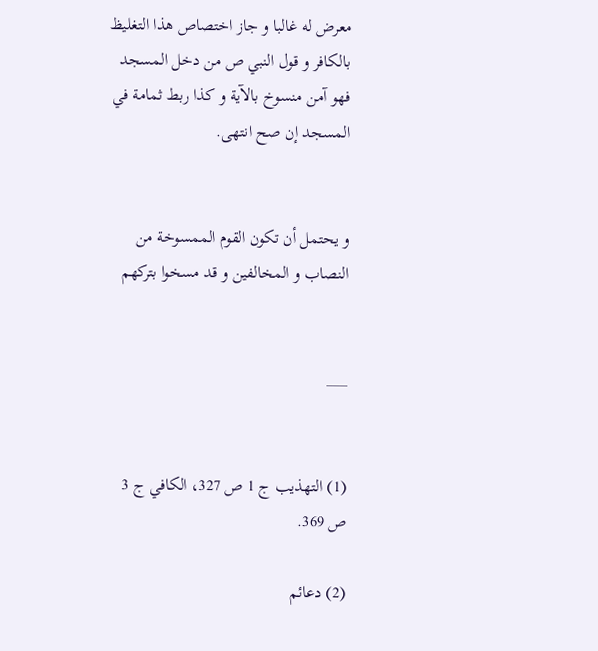معرض له غالبا و جاز اختصاص هذا التغليظ بالكافر و قول النبي ص من دخل المسجد فهو آمن منسوخ بالآية و كذا ربط ثمامة في المسجد إن صح انتهى.


و يحتمل أن تكون القوم الممسوخة من النصاب و المخالفين و قد مسخوا بتركهم


___


(1) التهذيب ج 1 ص 327، الكافي ج 3 ص 369.

(2) دعائم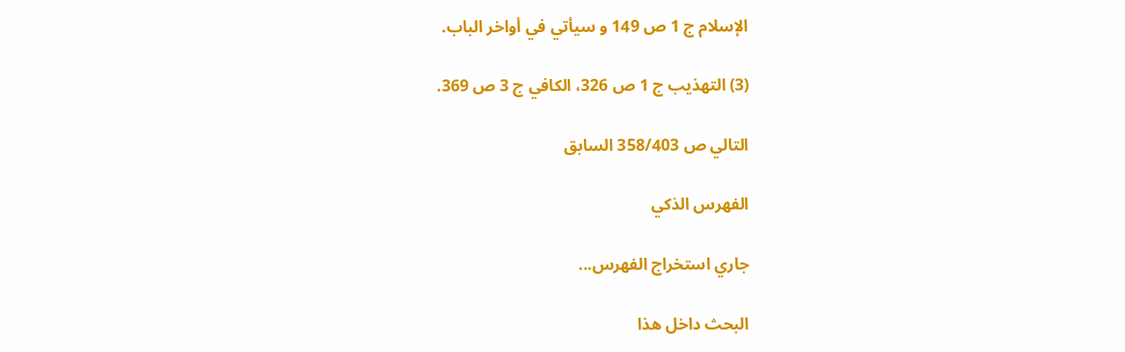الإسلام ج 1 ص 149 و سيأتي في أواخر الباب.

(3) التهذيب ج 1 ص 326، الكافي ج 3 ص 369.

التالي ص 358/403 السابق

الفهرس الذكي

جاري استخراج الفهرس...

البحث داخل هذا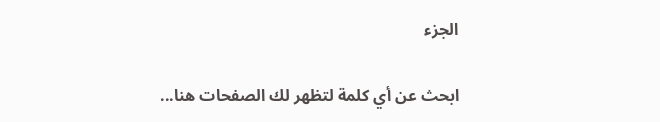الجزء

ابحث عن أي كلمة لتظهر لك الصفحات هنا...